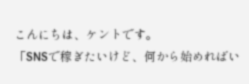こんにちは、ケントです。
「SNSで稼ぎたいけど、何から始めればい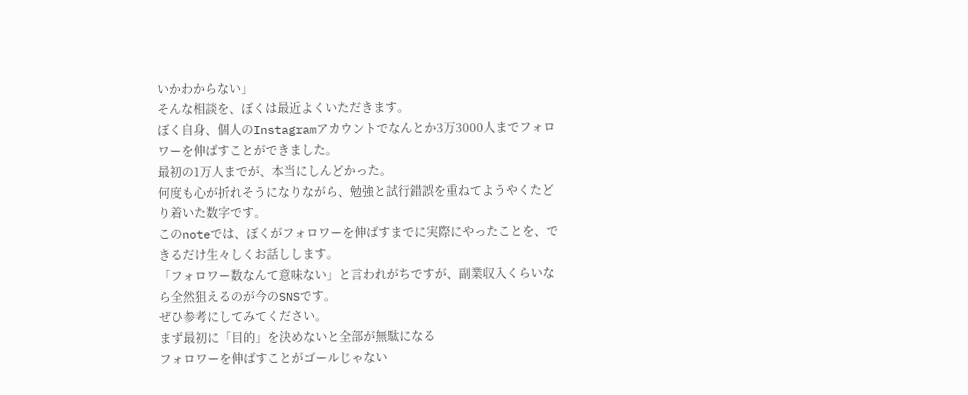いかわからない」
そんな相談を、ぼくは最近よくいただきます。
ぼく自身、個人のInstagramアカウントでなんとか3万3000人までフォロワーを伸ばすことができました。
最初の1万人までが、本当にしんどかった。
何度も心が折れそうになりながら、勉強と試行錯誤を重ねてようやくたどり着いた数字です。
このnoteでは、ぼくがフォロワーを伸ばすまでに実際にやったことを、できるだけ生々しくお話しします。
「フォロワー数なんて意味ない」と言われがちですが、副業収入くらいなら全然狙えるのが今のSNSです。
ぜひ参考にしてみてください。
まず最初に「目的」を決めないと全部が無駄になる
フォロワーを伸ばすことがゴールじゃない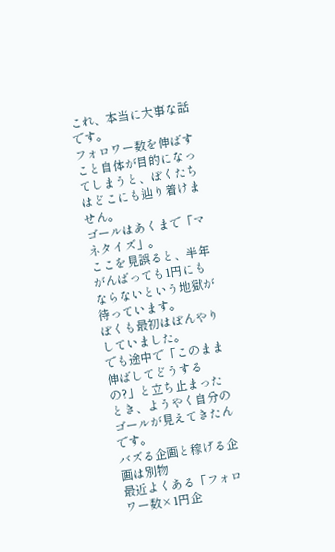これ、本当に大事な話です。
フォロワー数を伸ばすこと自体が目的になってしまうと、ぼくたちはどこにも辿り着けません。
ゴールはあくまで「マネタイズ」。
ここを見誤ると、半年がんばっても1円にもならないという地獄が待っています。
ぼくも最初はぼんやりしていました。
でも途中で「このまま伸ばしてどうするの?」と立ち止まったとき、ようやく自分のゴールが見えてきたんです。
バズる企画と稼げる企画は別物
最近よくある「フォロワー数×1円企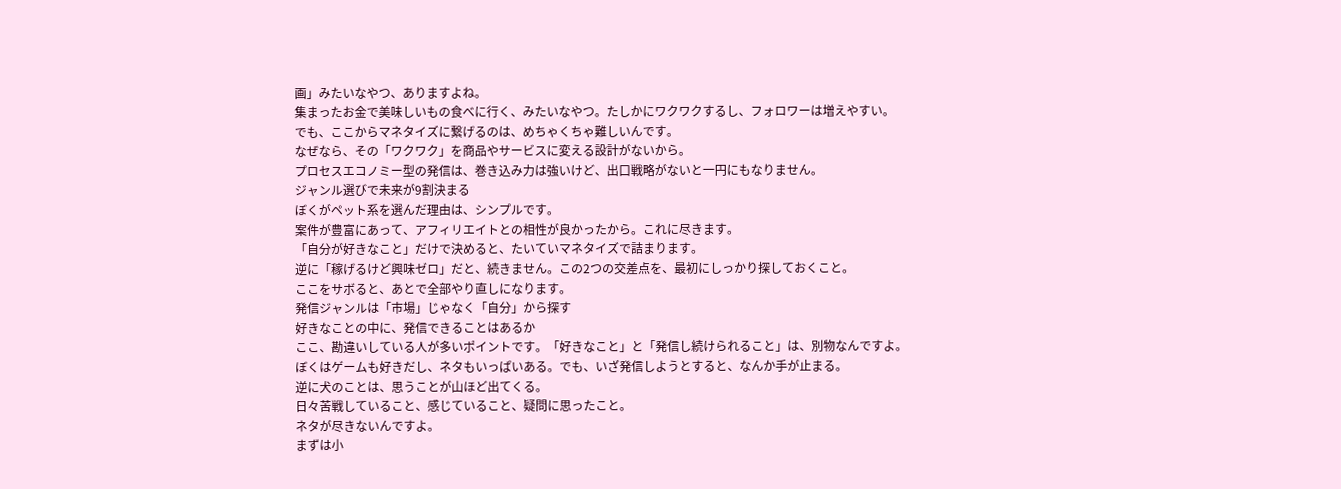画」みたいなやつ、ありますよね。
集まったお金で美味しいもの食べに行く、みたいなやつ。たしかにワクワクするし、フォロワーは増えやすい。
でも、ここからマネタイズに繋げるのは、めちゃくちゃ難しいんです。
なぜなら、その「ワクワク」を商品やサービスに変える設計がないから。
プロセスエコノミー型の発信は、巻き込み力は強いけど、出口戦略がないと一円にもなりません。
ジャンル選びで未来が9割決まる
ぼくがペット系を選んだ理由は、シンプルです。
案件が豊富にあって、アフィリエイトとの相性が良かったから。これに尽きます。
「自分が好きなこと」だけで決めると、たいていマネタイズで詰まります。
逆に「稼げるけど興味ゼロ」だと、続きません。この2つの交差点を、最初にしっかり探しておくこと。
ここをサボると、あとで全部やり直しになります。
発信ジャンルは「市場」じゃなく「自分」から探す
好きなことの中に、発信できることはあるか
ここ、勘違いしている人が多いポイントです。「好きなこと」と「発信し続けられること」は、別物なんですよ。
ぼくはゲームも好きだし、ネタもいっぱいある。でも、いざ発信しようとすると、なんか手が止まる。
逆に犬のことは、思うことが山ほど出てくる。
日々苦戦していること、感じていること、疑問に思ったこと。
ネタが尽きないんですよ。
まずは小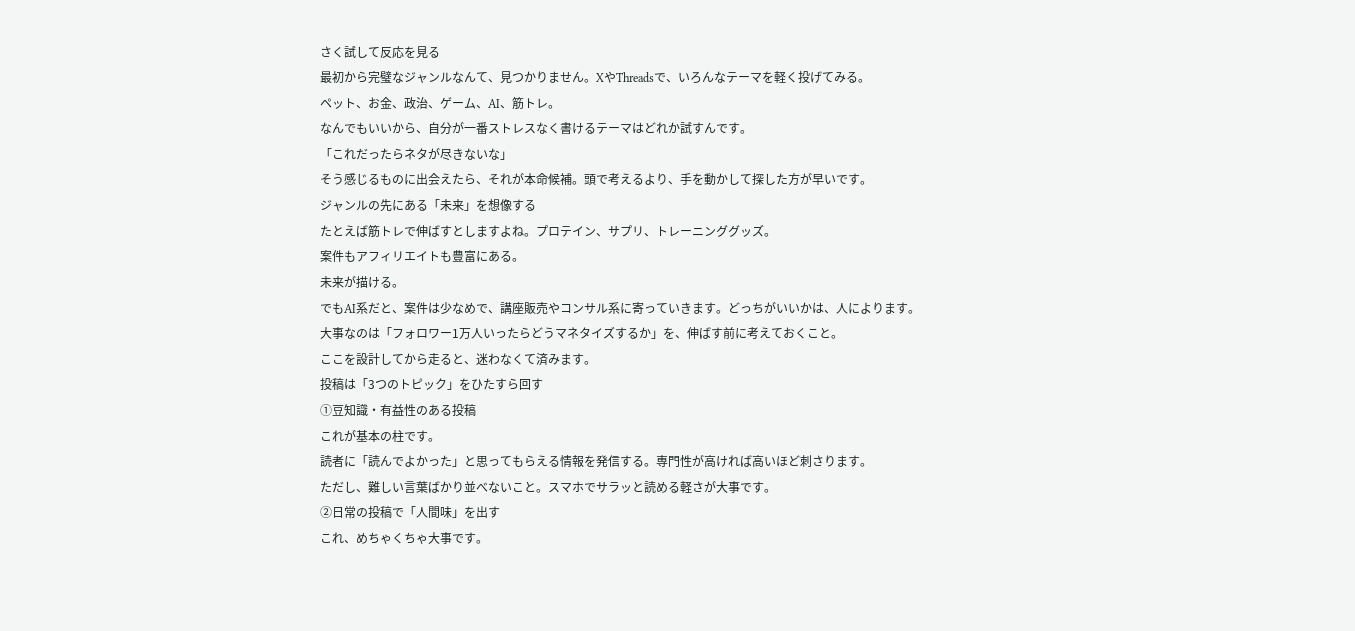さく試して反応を見る
最初から完璧なジャンルなんて、見つかりません。XやThreadsで、いろんなテーマを軽く投げてみる。
ペット、お金、政治、ゲーム、AI、筋トレ。
なんでもいいから、自分が一番ストレスなく書けるテーマはどれか試すんです。
「これだったらネタが尽きないな」
そう感じるものに出会えたら、それが本命候補。頭で考えるより、手を動かして探した方が早いです。
ジャンルの先にある「未来」を想像する
たとえば筋トレで伸ばすとしますよね。プロテイン、サプリ、トレーニンググッズ。
案件もアフィリエイトも豊富にある。
未来が描ける。
でもAI系だと、案件は少なめで、講座販売やコンサル系に寄っていきます。どっちがいいかは、人によります。
大事なのは「フォロワー1万人いったらどうマネタイズするか」を、伸ばす前に考えておくこと。
ここを設計してから走ると、迷わなくて済みます。
投稿は「3つのトピック」をひたすら回す
①豆知識・有益性のある投稿
これが基本の柱です。
読者に「読んでよかった」と思ってもらえる情報を発信する。専門性が高ければ高いほど刺さります。
ただし、難しい言葉ばかり並べないこと。スマホでサラッと読める軽さが大事です。
②日常の投稿で「人間味」を出す
これ、めちゃくちゃ大事です。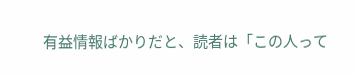有益情報ばかりだと、読者は「この人って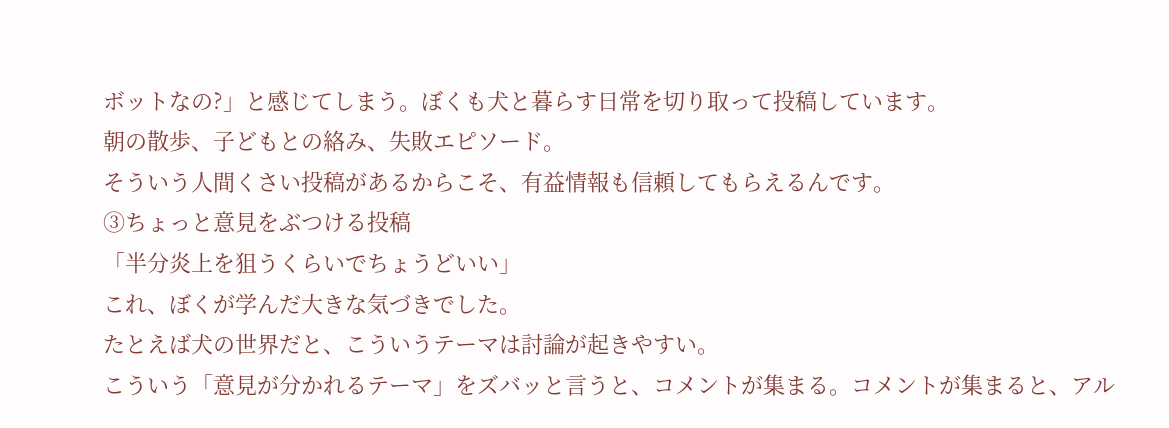ボットなの?」と感じてしまう。ぼくも犬と暮らす日常を切り取って投稿しています。
朝の散歩、子どもとの絡み、失敗エピソード。
そういう人間くさい投稿があるからこそ、有益情報も信頼してもらえるんです。
③ちょっと意見をぶつける投稿
「半分炎上を狙うくらいでちょうどいい」
これ、ぼくが学んだ大きな気づきでした。
たとえば犬の世界だと、こういうテーマは討論が起きやすい。
こういう「意見が分かれるテーマ」をズバッと言うと、コメントが集まる。コメントが集まると、アル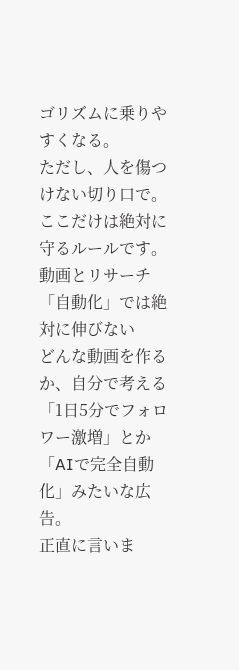ゴリズムに乗りやすくなる。
ただし、人を傷つけない切り口で。ここだけは絶対に守るルールです。
動画とリサーチ「自動化」では絶対に伸びない
どんな動画を作るか、自分で考える
「1日5分でフォロワー激増」とか「AIで完全自動化」みたいな広告。
正直に言いま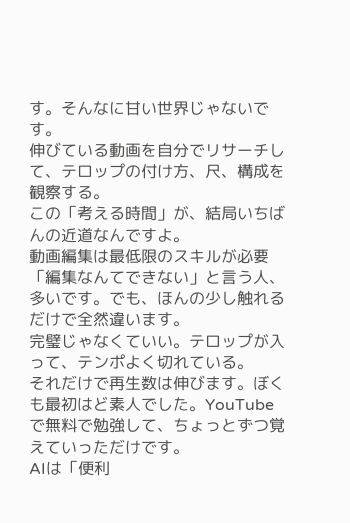す。そんなに甘い世界じゃないです。
伸びている動画を自分でリサーチして、テロップの付け方、尺、構成を観察する。
この「考える時間」が、結局いちばんの近道なんですよ。
動画編集は最低限のスキルが必要
「編集なんてできない」と言う人、多いです。でも、ほんの少し触れるだけで全然違います。
完璧じゃなくていい。テロップが入って、テンポよく切れている。
それだけで再生数は伸びます。ぼくも最初はど素人でした。YouTubeで無料で勉強して、ちょっとずつ覚えていっただけです。
AIは「便利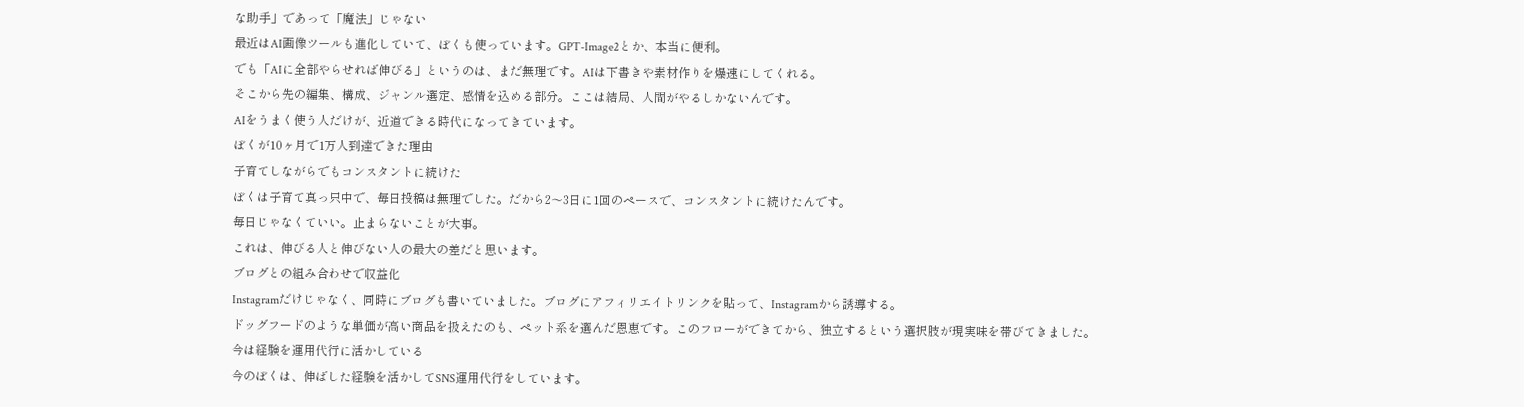な助手」であって「魔法」じゃない
最近はAI画像ツールも進化していて、ぼくも使っています。GPT-Image2とか、本当に便利。
でも「AIに全部やらせれば伸びる」というのは、まだ無理です。AIは下書きや素材作りを爆速にしてくれる。
そこから先の編集、構成、ジャンル選定、感情を込める部分。ここは結局、人間がやるしかないんです。
AIをうまく使う人だけが、近道できる時代になってきています。
ぼくが10ヶ月で1万人到達できた理由
子育てしながらでもコンスタントに続けた
ぼくは子育て真っ只中で、毎日投稿は無理でした。だから2〜3日に1回のペースで、コンスタントに続けたんです。
毎日じゃなくていい。止まらないことが大事。
これは、伸びる人と伸びない人の最大の差だと思います。
ブログとの組み合わせで収益化
Instagramだけじゃなく、同時にブログも書いていました。ブログにアフィリエイトリンクを貼って、Instagramから誘導する。
ドッグフードのような単価が高い商品を扱えたのも、ペット系を選んだ恩恵です。このフローができてから、独立するという選択肢が現実味を帯びてきました。
今は経験を運用代行に活かしている
今のぼくは、伸ばした経験を活かしてSNS運用代行をしています。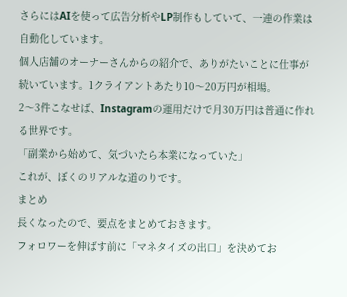さらにはAIを使って広告分析やLP制作もしていて、一連の作業は自動化しています。
個人店舗のオーナーさんからの紹介で、ありがたいことに仕事が続いています。1クライアントあたり10〜20万円が相場。
2〜3件こなせば、Instagramの運用だけで月30万円は普通に作れる世界です。
「副業から始めて、気づいたら本業になっていた」
これが、ぼくのリアルな道のりです。
まとめ
長くなったので、要点をまとめておきます。
フォロワーを伸ばす前に「マネタイズの出口」を決めてお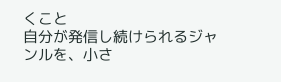くこと
自分が発信し続けられるジャンルを、小さ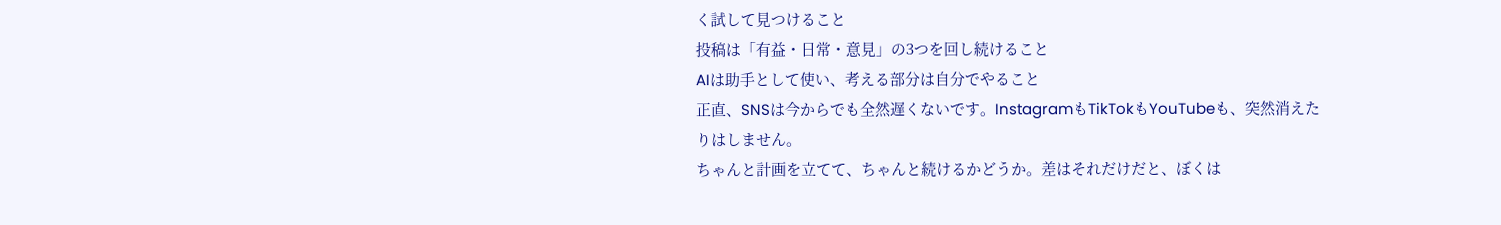く試して見つけること
投稿は「有益・日常・意見」の3つを回し続けること
AIは助手として使い、考える部分は自分でやること
正直、SNSは今からでも全然遅くないです。InstagramもTikTokもYouTubeも、突然消えたりはしません。
ちゃんと計画を立てて、ちゃんと続けるかどうか。差はそれだけだと、ぼくは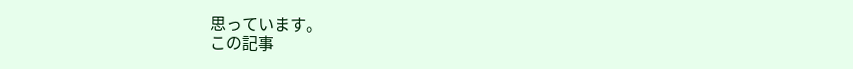思っています。
この記事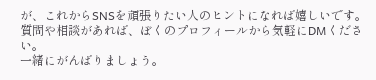が、これからSNSを頑張りたい人のヒントになれば嬉しいです。
質問や相談があれば、ぼくのプロフィールから気軽にDMください。
一緒にがんばりましょう。